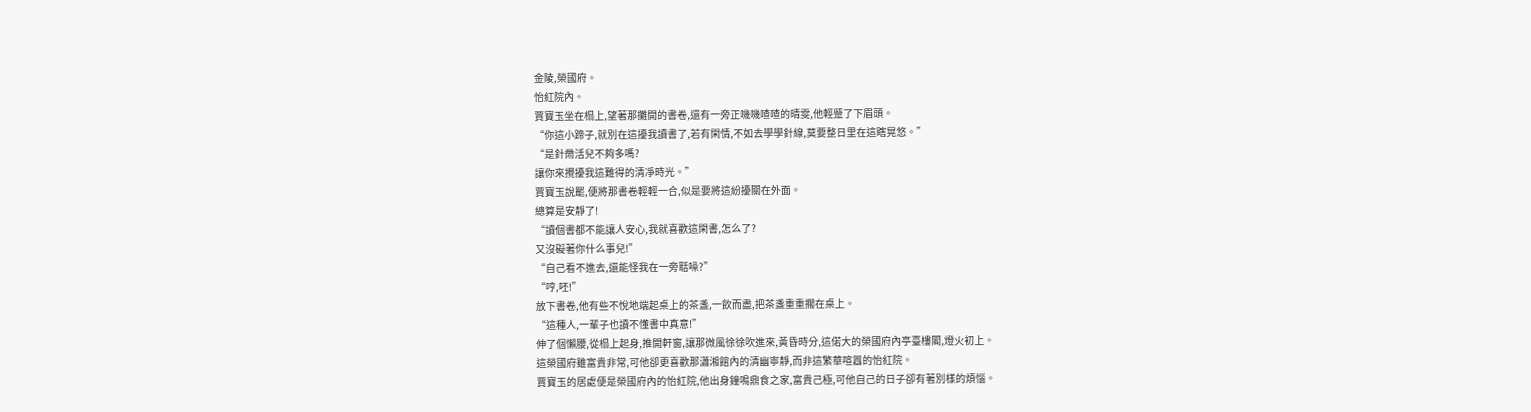金陵,榮國府。
怡紅院內。
賈寶玉坐在榻上,望著那攤開的書卷,還有一旁正嘰嘰喳喳的晴雯,他輕蹙了下眉頭。
“你這小蹄子,就別在這擾我讀書了,若有閑情,不如去學學針線,莫要整日里在這瞎晃悠。”
“是針黹活兒不夠多嗎?
讓你來攪擾我這難得的清凈時光。”
賈寶玉說罷,便將那書卷輕輕一合,似是要將這紛擾關在外面。
總算是安靜了!
“讀個書都不能讓人安心,我就喜歡這閑書,怎么了?
又沒礙著你什么事兒!”
“自己看不進去,還能怪我在一旁聒噪?”
“哼,呸!”
放下書卷,他有些不悅地端起桌上的茶盞,一飲而盡,把茶盞重重擱在桌上。
“這種人,一輩子也讀不懂書中真意!”
伸了個懶腰,從榻上起身,推開軒窗,讓那微風徐徐吹進來,黃昏時分,這偌大的榮國府內亭臺樓閣,燈火初上。
這榮國府雖富貴非常,可他卻更喜歡那瀟湘館內的清幽寧靜,而非這繁華喧囂的怡紅院。
賈寶玉的居處便是榮國府內的怡紅院,他出身鐘鳴鼎食之家,富貴己極,可他自己的日子卻有著別樣的煩惱。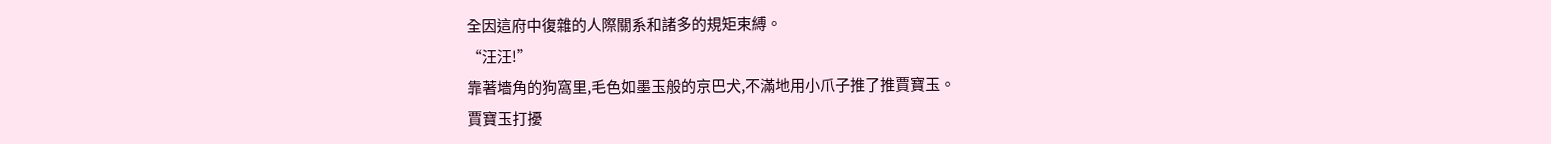全因這府中復雜的人際關系和諸多的規矩束縛。
“汪汪!”
靠著墻角的狗窩里,毛色如墨玉般的京巴犬,不滿地用小爪子推了推賈寶玉。
賈寶玉打擾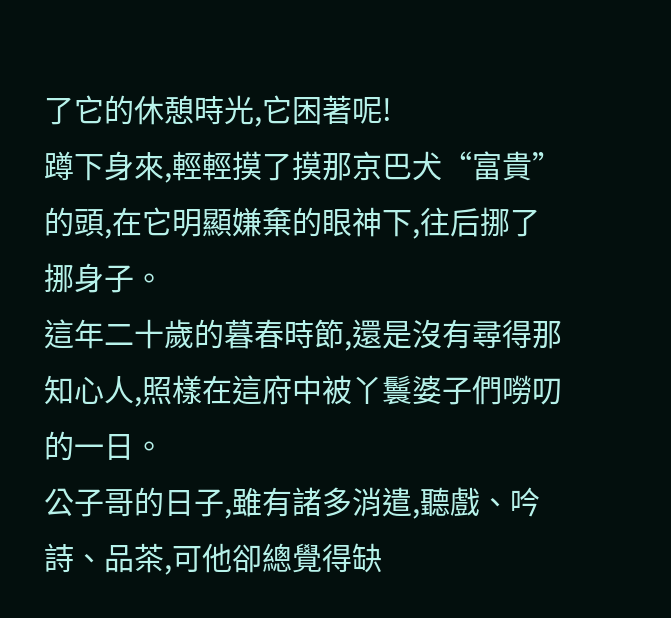了它的休憩時光,它困著呢!
蹲下身來,輕輕摸了摸那京巴犬“富貴”的頭,在它明顯嫌棄的眼神下,往后挪了挪身子。
這年二十歲的暮春時節,還是沒有尋得那知心人,照樣在這府中被丫鬟婆子們嘮叨的一日。
公子哥的日子,雖有諸多消遣,聽戲、吟詩、品茶,可他卻總覺得缺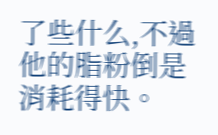了些什么,不過他的脂粉倒是消耗得快。